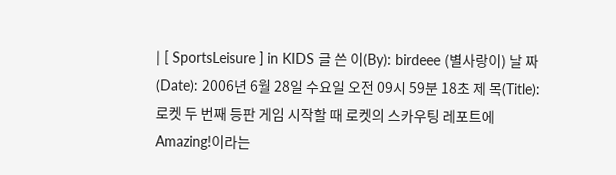| [ SportsLeisure ] in KIDS 글 쓴 이(By): birdeee (별사랑이) 날 짜 (Date): 2006년 6월 28일 수요일 오전 09시 59분 18초 제 목(Title): 로켓 두 번째 등판 게임 시작할 때 로켓의 스카우팅 레포트에 Amazing!이라는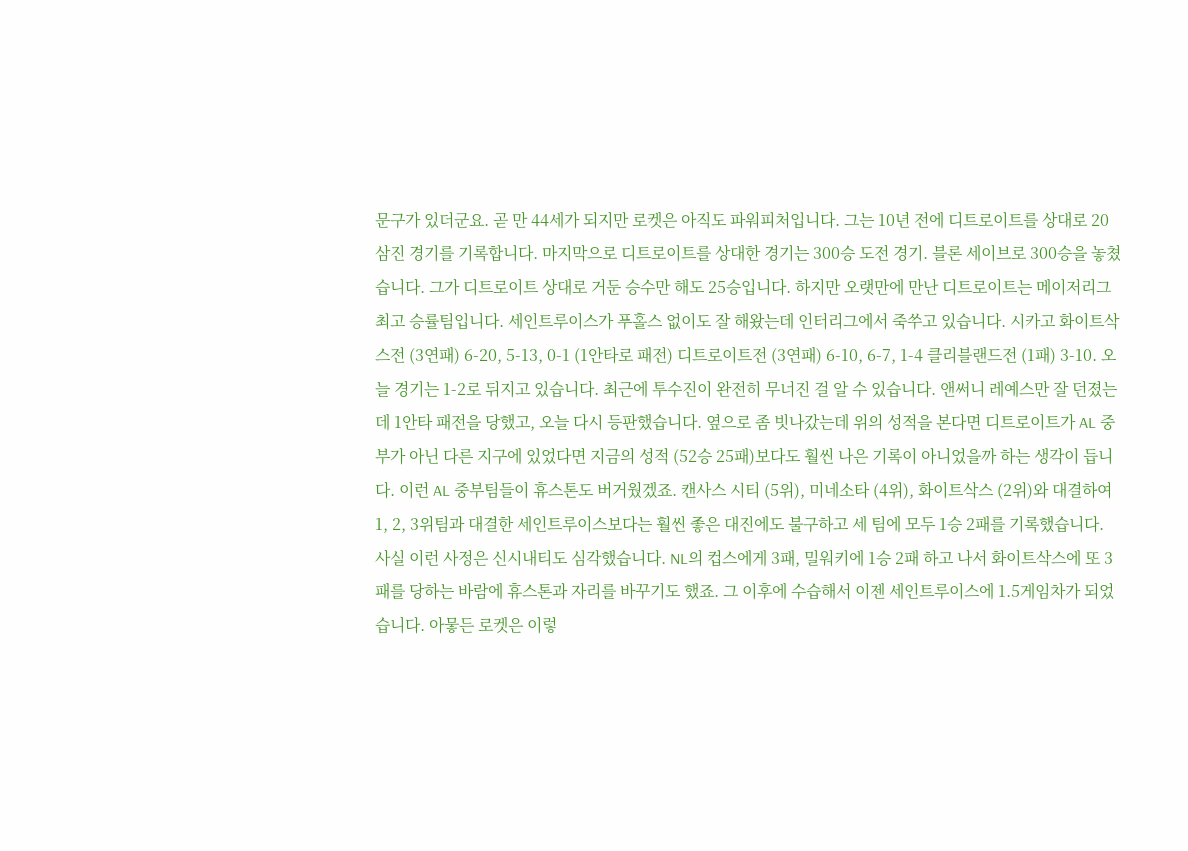문구가 있더군요. 곧 만 44세가 되지만 로켓은 아직도 파워피처입니다. 그는 10년 전에 디트로이트를 상대로 20삼진 경기를 기록합니다. 마지막으로 디트로이트를 상대한 경기는 300승 도전 경기. 블론 세이브로 300승을 놓쳤습니다. 그가 디트로이트 상대로 거둔 승수만 해도 25승입니다. 하지만 오랫만에 만난 디트로이트는 메이저리그 최고 승률팀입니다. 세인트루이스가 푸홀스 없이도 잘 해왔는데 인터리그에서 죽쑤고 있습니다. 시카고 화이트삭스전 (3연패) 6-20, 5-13, 0-1 (1안타로 패전) 디트로이트전 (3연패) 6-10, 6-7, 1-4 클리블랜드전 (1패) 3-10. 오늘 경기는 1-2로 뒤지고 있습니다. 최근에 투수진이 완전히 무너진 걸 알 수 있습니다. 앤써니 레예스만 잘 던졌는데 1안타 패전을 당했고, 오늘 다시 등판했습니다. 옆으로 좀 빗나갔는데 위의 성적을 본다면 디트로이트가 AL 중부가 아닌 다른 지구에 있었다면 지금의 성적 (52승 25패)보다도 훨씬 나은 기록이 아니었을까 하는 생각이 듭니다. 이런 AL 중부팀들이 휴스톤도 버거웠겠죠. 캔사스 시티 (5위), 미네소타 (4위), 화이트삭스 (2위)와 대결하여 1, 2, 3위팀과 대결한 세인트루이스보다는 훨씬 좋은 대진에도 불구하고 세 팀에 모두 1승 2패를 기록했습니다. 사실 이런 사정은 신시내티도 심각했습니다. NL의 컵스에게 3패, 밀워키에 1승 2패 하고 나서 화이트삭스에 또 3패를 당하는 바람에 휴스톤과 자리를 바꾸기도 했죠. 그 이후에 수습해서 이젠 세인트루이스에 1.5게임차가 되었습니다. 아뭏든 로켓은 이렇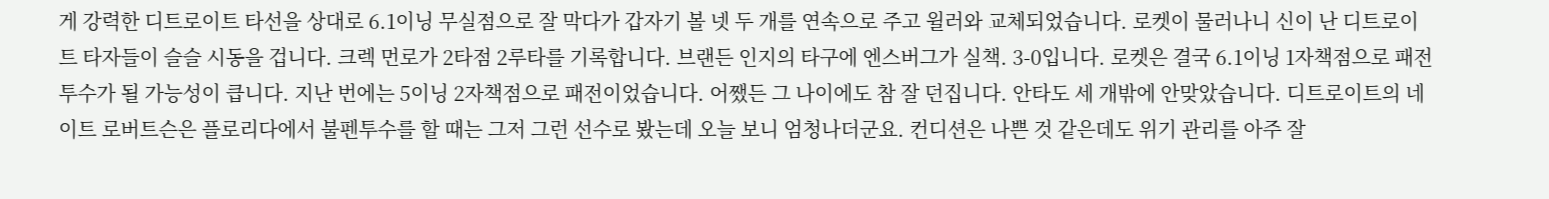게 강력한 디트로이트 타선을 상대로 6.1이닝 무실점으로 잘 막다가 갑자기 볼 넷 두 개를 연속으로 주고 윌러와 교체되었습니다. 로켓이 물러나니 신이 난 디트로이트 타자들이 슬슬 시동을 겁니다. 크렉 먼로가 2타점 2루타를 기록합니다. 브랜든 인지의 타구에 엔스버그가 실책. 3-0입니다. 로켓은 결국 6.1이닝 1자책점으로 패전 투수가 될 가능성이 큽니다. 지난 번에는 5이닝 2자책점으로 패전이었습니다. 어쨌든 그 나이에도 참 잘 던집니다. 안타도 세 개밖에 안맞았습니다. 디트로이트의 네이트 로버트슨은 플로리다에서 불펜투수를 할 때는 그저 그런 선수로 봤는데 오늘 보니 엄청나더군요. 컨디션은 나쁜 것 같은데도 위기 관리를 아주 잘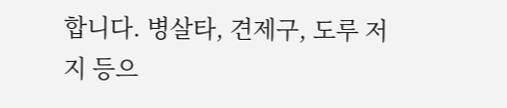합니다. 병살타, 견제구, 도루 저지 등으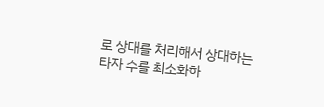로 상대를 처리해서 상대하는 타자 수를 최소화하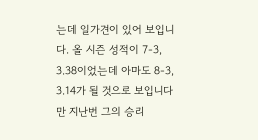는데 일가견이 있어 보입니다. 올 시즌 성적이 7-3, 3.38이었는데 아마도 8-3, 3.14가 될 것으로 보입니다만 지난번 그의 승리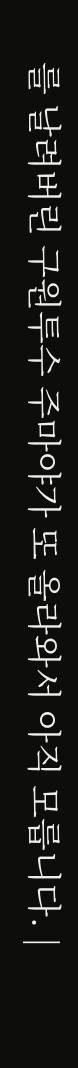를 날려버린 구원투수 주마야가 또 올라와서 아직 모릅니다. |